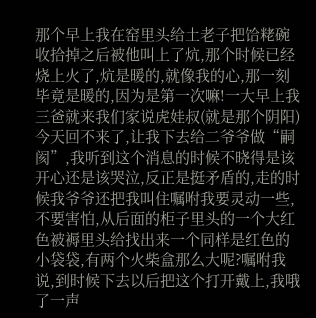那个早上我在窑里头给土老子把饸粩碗收拾掉之后被他叫上了炕,那个时候已经烧上火了,炕是暖的,就像我的心,那一刻毕竟是暖的,因为是第一次嘛!一大早上我三爸就来我们家说虎娃叔(就是那个阴阳)今天回不来了,让我下去给二爷爷做“嗣阂”,我听到这个消息的时候不晓得是该开心还是该哭泣,反正是挺矛盾的,走的时候我爷爷还把我叫住嘱咐我要灵动一些,不要害怕,从后面的柜子里头的一个大红色被褥里头给找出来一个同样是红色的小袋袋,有两个火柴盒那么大呢?嘱咐我说,到时候下去以后把这个打开戴上,我哦了一声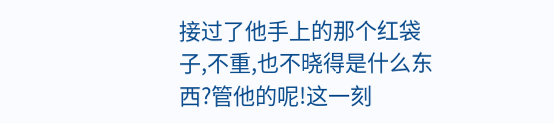接过了他手上的那个红袋子,不重,也不晓得是什么东西?管他的呢!这一刻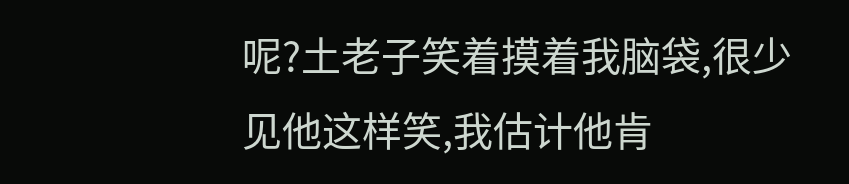呢?土老子笑着摸着我脑袋,很少见他这样笑,我估计他肯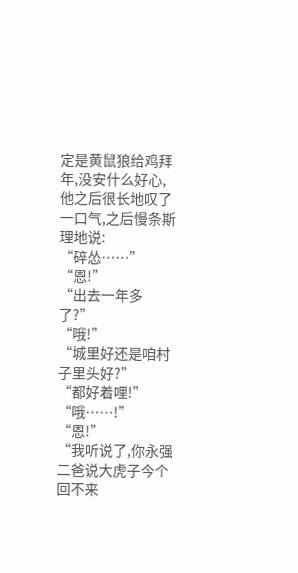定是黄鼠狼给鸡拜年,没安什么好心,他之后很长地叹了一口气,之后慢条斯理地说:
“碎怂……”
“恩!”
“出去一年多了?”
“哦!”
“城里好还是咱村子里头好?”
“都好着哩!”
“哦……!”
“恩!”
“我听说了,你永强二爸说大虎子今个回不来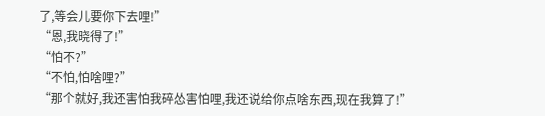了,等会儿要你下去哩!”
“恩,我晓得了!”
“怕不?”
“不怕,怕啥哩?”
“那个就好,我还害怕我碎怂害怕哩,我还说给你点啥东西,现在我算了!”